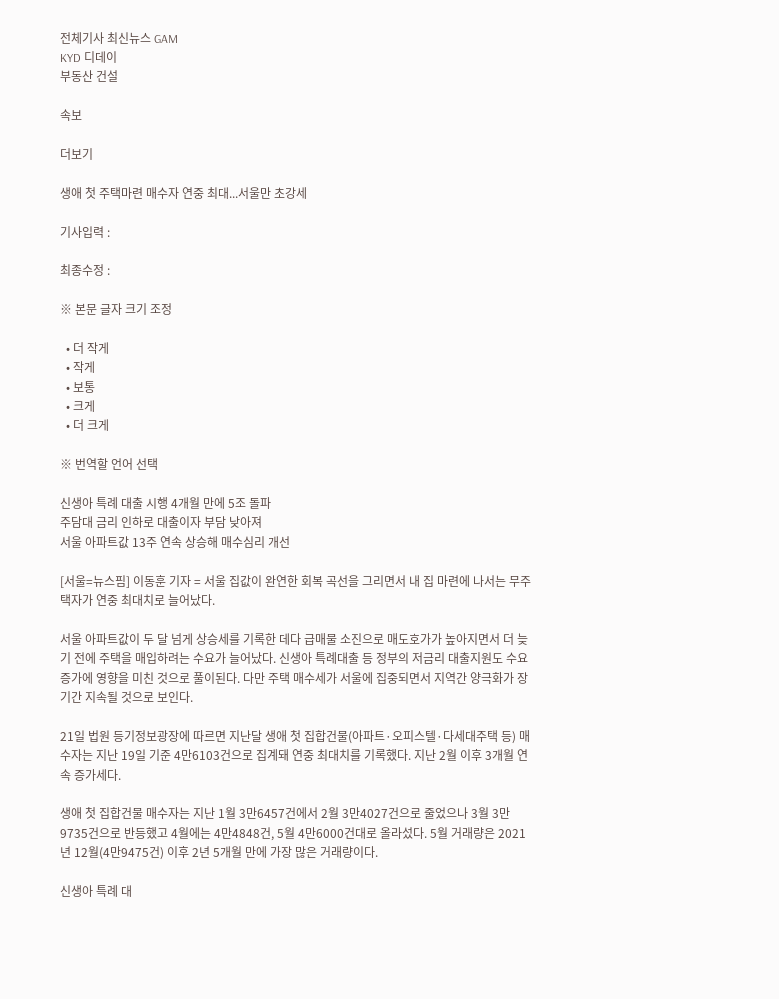전체기사 최신뉴스 GAM
KYD 디데이
부동산 건설

속보

더보기

생애 첫 주택마련 매수자 연중 최대...서울만 초강세

기사입력 :

최종수정 :

※ 본문 글자 크기 조정

  • 더 작게
  • 작게
  • 보통
  • 크게
  • 더 크게

※ 번역할 언어 선택

신생아 특례 대출 시행 4개월 만에 5조 돌파
주담대 금리 인하로 대출이자 부담 낮아져
서울 아파트값 13주 연속 상승해 매수심리 개선

[서울=뉴스핌] 이동훈 기자 = 서울 집값이 완연한 회복 곡선을 그리면서 내 집 마련에 나서는 무주택자가 연중 최대치로 늘어났다.

서울 아파트값이 두 달 넘게 상승세를 기록한 데다 급매물 소진으로 매도호가가 높아지면서 더 늦기 전에 주택을 매입하려는 수요가 늘어났다. 신생아 특례대출 등 정부의 저금리 대출지원도 수요 증가에 영향을 미친 것으로 풀이된다. 다만 주택 매수세가 서울에 집중되면서 지역간 양극화가 장기간 지속될 것으로 보인다.

21일 법원 등기정보광장에 따르면 지난달 생애 첫 집합건물(아파트·오피스텔·다세대주택 등) 매수자는 지난 19일 기준 4만6103건으로 집계돼 연중 최대치를 기록했다. 지난 2월 이후 3개월 연속 증가세다.

생애 첫 집합건물 매수자는 지난 1월 3만6457건에서 2월 3만4027건으로 줄었으나 3월 3만9735건으로 반등했고 4월에는 4만4848건, 5월 4만6000건대로 올라섰다. 5월 거래량은 2021년 12월(4만9475건) 이후 2년 5개월 만에 가장 많은 거래량이다.

신생아 특례 대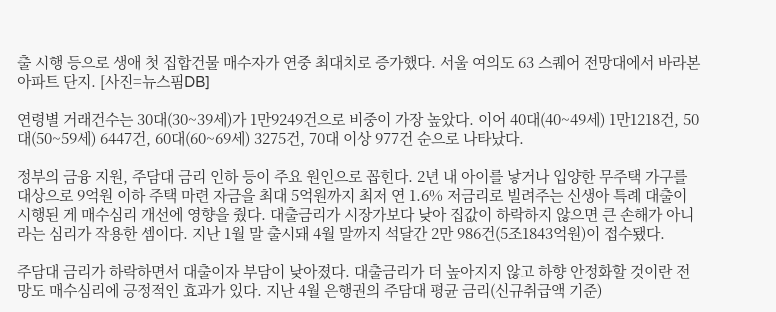출 시행 등으로 생애 첫 집합건물 매수자가 연중 최대치로 증가했다. 서울 여의도 63 스퀘어 전망대에서 바라본 아파트 단지. [사진=뉴스핌DB]

연령별 거래건수는 30대(30~39세)가 1만9249건으로 비중이 가장 높았다. 이어 40대(40~49세) 1만1218건, 50대(50~59세) 6447건, 60대(60~69세) 3275건, 70대 이상 977건 순으로 나타났다.

정부의 금융 지원, 주담대 금리 인하 등이 주요 원인으로 꼽힌다. 2년 내 아이를 낳거나 입양한 무주택 가구를 대상으로 9억원 이하 주택 마련 자금을 최대 5억원까지 최저 연 1.6% 저금리로 빌려주는 신생아 특례 대출이 시행된 게 매수심리 개선에 영향을 줬다. 대출금리가 시장가보다 낮아 집값이 하락하지 않으면 큰 손해가 아니라는 심리가 작용한 셈이다. 지난 1월 말 출시돼 4월 말까지 석달간 2만 986건(5조1843억원)이 접수됐다.

주담대 금리가 하락하면서 대출이자 부담이 낮아졌다. 대출금리가 더 높아지지 않고 하향 안정화할 것이란 전망도 매수심리에 긍정적인 효과가 있다. 지난 4월 은행권의 주담대 평균 금리(신규취급액 기준)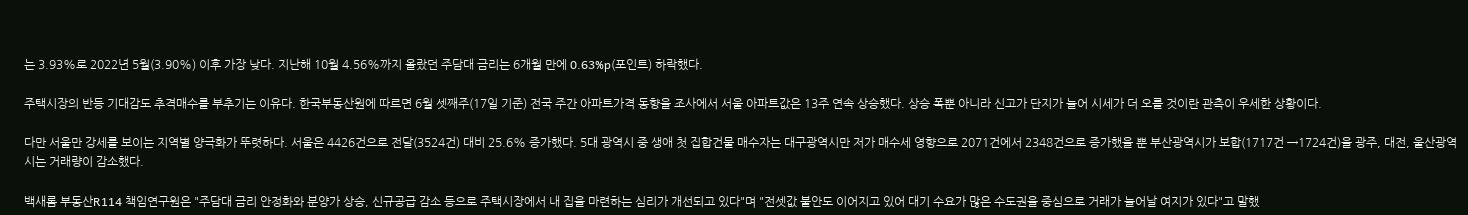는 3.93%로 2022년 5월(3.90%) 이후 가장 낮다. 지난해 10월 4.56%까지 올랐던 주담대 금리는 6개월 만에 0.63%p(포인트) 하락했다.

주택시장의 반등 기대감도 추격매수를 부추기는 이유다. 한국부동산원에 따르면 6월 셋째주(17일 기준) 전국 주간 아파트가격 동향을 조사에서 서울 아파트값은 13주 연속 상승했다. 상승 폭뿐 아니라 신고가 단지가 늘어 시세가 더 오를 것이란 관측이 우세한 상황이다.

다만 서울만 강세를 보이는 지역별 양극화가 뚜렷하다. 서울은 4426건으로 전달(3524건) 대비 25.6% 증가했다. 5대 광역시 중 생애 첫 집합건물 매수자는 대구광역시만 저가 매수세 영향으로 2071건에서 2348건으로 증가했을 뿐 부산광역시가 보합(1717건 →1724건)을 광주, 대전, 울산광역시는 거래량이 감소했다.

백새롬 부동산R114 책임연구원은 "주담대 금리 안정화와 분양가 상승, 신규공급 감소 등으로 주택시장에서 내 집을 마련하는 심리가 개선되고 있다"며 "전셋값 불안도 이어지고 있어 대기 수요가 많은 수도권을 중심으로 거래가 늘어날 여지가 있다"고 말했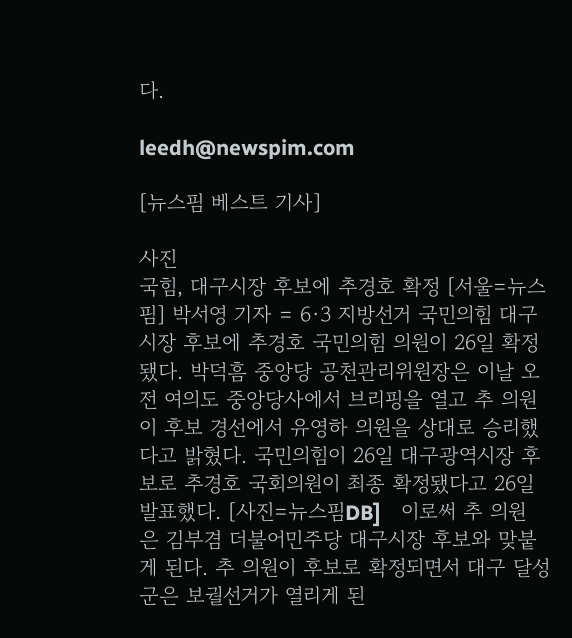다.

leedh@newspim.com

[뉴스핌 베스트 기사]

사진
국힘, 대구시장 후보에 추경호 확정 [서울=뉴스핌] 박서영 기자 = 6·3 지방선거 국민의힘 대구시장 후보에 추경호 국민의힘 의원이 26일 확정됐다. 박덕흠 중앙당 공천관리위원장은 이날 오전 여의도 중앙당사에서 브리핑을 열고 추 의원이 후보 경선에서 유영하 의원을 상대로 승리했다고 밝혔다. 국민의힘이 26일 대구광역시장 후보로 추경호 국회의원이 최종 확정됐다고 26일 발표했다. [사진=뉴스핌DB]    이로써 추 의원은 김부겸 더불어민주당 대구시장 후보와 맞붙게 된다. 추 의원이 후보로 확정되면서 대구 달성군은 보궐선거가 열리게 된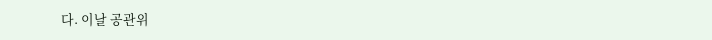다. 이날 공관위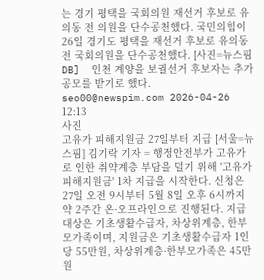는 경기 평택을 국회의원 재선거 후보로 유의동 전 의원을 단수공천했다. 국민의힘이 26일 경기도 평택을 재선거 후보로 유의동 전 국회의원을 단수공천했다. [사진=뉴스핌DB]  인천 계양을 보궐선거 후보자는 추가 공모를 받기로 했다. seo00@newspim.com 2026-04-26 12:13
사진
고유가 피해지원금 27일부터 지급 [서울=뉴스핌] 김기락 기자 = 행정안전부가 고유가로 인한 취약계층 부담을 덜기 위해 '고유가 피해지원금' 1차 지급을 시작한다. 신청은 27일 오전 9시부터 5월 8일 오후 6시까지 약 2주간 온·오프라인으로 진행된다. 지급 대상은 기초생활수급자, 차상위계층, 한부모가족이며, 지원금은 기초생활수급자 1인당 55만원, 차상위계층·한부모가족은 45만원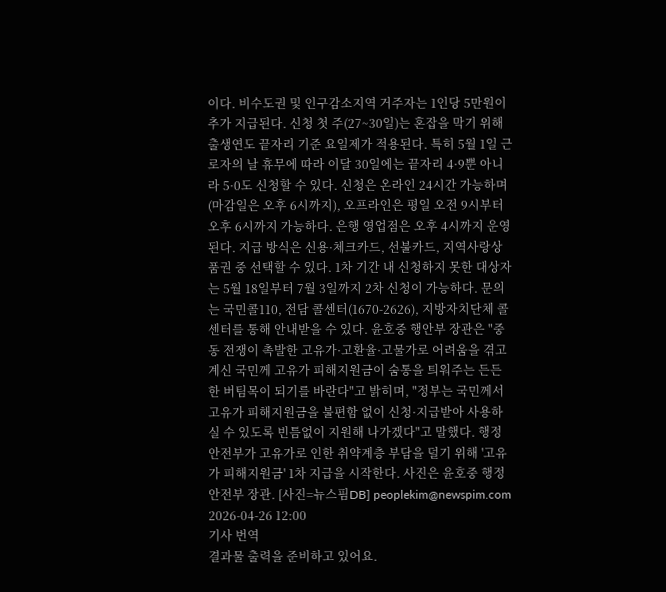이다. 비수도권 및 인구감소지역 거주자는 1인당 5만원이 추가 지급된다. 신청 첫 주(27~30일)는 혼잡을 막기 위해 출생연도 끝자리 기준 요일제가 적용된다. 특히 5월 1일 근로자의 날 휴무에 따라 이달 30일에는 끝자리 4·9뿐 아니라 5·0도 신청할 수 있다. 신청은 온라인 24시간 가능하며(마감일은 오후 6시까지), 오프라인은 평일 오전 9시부터 오후 6시까지 가능하다. 은행 영업점은 오후 4시까지 운영된다. 지급 방식은 신용·체크카드, 선불카드, 지역사랑상품권 중 선택할 수 있다. 1차 기간 내 신청하지 못한 대상자는 5월 18일부터 7월 3일까지 2차 신청이 가능하다. 문의는 국민콜110, 전담 콜센터(1670-2626), 지방자치단체 콜센터를 통해 안내받을 수 있다. 윤호중 행안부 장관은 "중동 전쟁이 촉발한 고유가·고환율·고물가로 어려움을 겪고 계신 국민께 고유가 피해지원금이 숨통을 틔워주는 든든한 버팀목이 되기를 바란다"고 밝히며, "정부는 국민께서 고유가 피해지원금을 불편함 없이 신청·지급받아 사용하실 수 있도록 빈틈없이 지원해 나가겠다"고 말했다. 행정안전부가 고유가로 인한 취약계층 부담을 덜기 위해 '고유가 피해지원금' 1차 지급을 시작한다. 사진은 윤호중 행정안전부 장관. [사진=뉴스핌DB] peoplekim@newspim.com 2026-04-26 12:00
기사 번역
결과물 출력을 준비하고 있어요.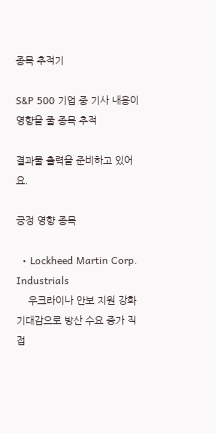종목 추적기

S&P 500 기업 중 기사 내용이 영향을 줄 종목 추적

결과물 출력을 준비하고 있어요.

긍정 영향 종목

  • Lockheed Martin Corp. Industrials
    우크라이나 안보 지원 강화 기대감으로 방산 수요 증가 직접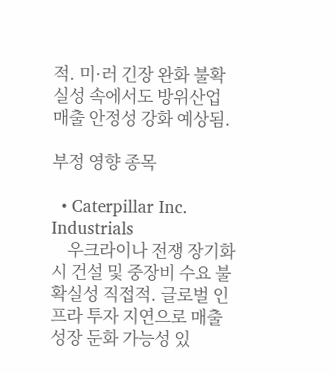적. 미·러 긴장 완화 불확실성 속에서도 방위산업 매출 안정성 강화 예상됨.

부정 영향 종목

  • Caterpillar Inc. Industrials
    우크라이나 전쟁 장기화 시 건설 및 중장비 수요 불확실성 직접적. 글로벌 인프라 투자 지연으로 매출 성장 둔화 가능성 있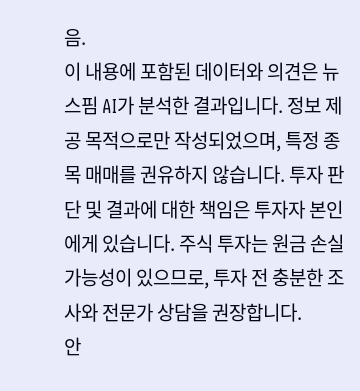음.
이 내용에 포함된 데이터와 의견은 뉴스핌 AI가 분석한 결과입니다. 정보 제공 목적으로만 작성되었으며, 특정 종목 매매를 권유하지 않습니다. 투자 판단 및 결과에 대한 책임은 투자자 본인에게 있습니다. 주식 투자는 원금 손실 가능성이 있으므로, 투자 전 충분한 조사와 전문가 상담을 권장합니다.
안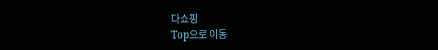다쇼핑
Top으로 이동